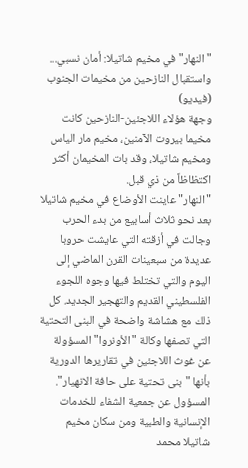"النهار" في مخيم شاتيلا: أمان نسبي... واستقبال النازحين من مخيمات الجنوب (فيديو)
وجهة هؤلاء اللاجئين-النازحين كانت مخيما بيروت الآمنين، مخيم مار الياس ومخيم شاتيلا، وقد بات المخيمان أكثر اكتظاظاً من ذي قبل.
"النهار" عاينت الأوضاع في مخيم شاتيلا بعد نحو ثلاث أسابيع من بدء الحرب وجالت في أزقته التي عايشت حروبا عديدة من سبعينات القرن الماضي إلى اليوم والتي تختلط فيها وجوه اللجوء الفلسطيني القديم والتهجير الجديد. كل ذلك مع هشاشة واضحة في البنى التحتية التي تصفها وكالة "الأونروا" المسؤولة عن غوث اللاجئين في تقاريرها الدورية بأنها "بنى تحتية على حافة الانهيار".
المسؤول عن جمعية الشفاء للخدمات الإنسانية والطبية ومن سكان مخيم شاتيلا محمد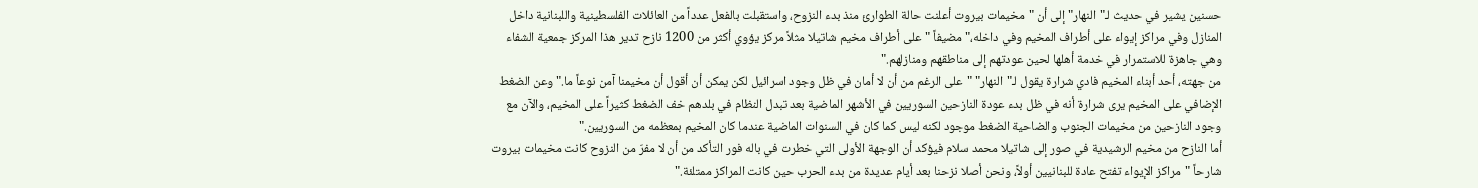حسنين يشير في حديث لـ"النهار" إلى أن "مخيمات بيروت أعلنت حالة الطوارئ منذ بدء النزوح، واستقبلت بالفعل عدداً من العائلات الفلسطينية واللبنانية داخل المنازل وفي مراكز إيواء على أطراف المخيم وفي داخله،" مضيفاً "على أطراف مخيم شاتيلا مثلاً مركز يؤوي أكثر من 1200 نازح تدير هذا المركز جمعية الشفاء وهي جاهزة للاستمرار في خدمة أهلها لحين عودتهم إلى مناطقهم ومنازلهم."
من جهته، أحد أبناء المخيم فادي شرارة يقول لـ"النهار" "على الرغم من أن لا أمان في ظل وجود اسرائيل لكن يمكن أن أقول أن مخيمنا آمن نوعاً ما." وعن الضغط الإضافي على المخيم يرى شرارة أنه في ظل بدء عودة النازحين السوريين في الأشهر الماضية بعد تبدل النظام في بلدهم خف الضغط كثيراً على المخيم، والآن مع وجود النازحين من مخيمات الجنوب والضاحية الضغط موجود لكنه ليس كما كان في السنوات الماضية عندما كان المخيم بمعظمه من السوريين."
أما النازح من مخيم الرشيدية في صور إلى شاتيلا محمد سلام فيؤكد أن الوجهة الأولى التي خطرت في باله فور التأكد من أن لا مفرّ من النزوح كانت مخيمات بيروت شارحاً "مراكز الإيواء تفتح عادة للبنانيين أولاً، ونحن أصلا نزحنا بعد أيام عديدة من بدء الحرب حين كانت المراكز ممتلئة."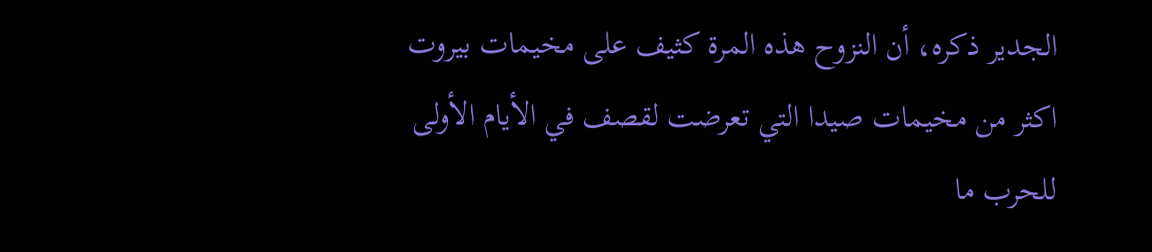الجدير ذكره، أن النزوح هذه المرة كثيف على مخيمات بيروت اكثر من مخيمات صيدا التي تعرضت لقصف في الأيام الأولى للحرب ما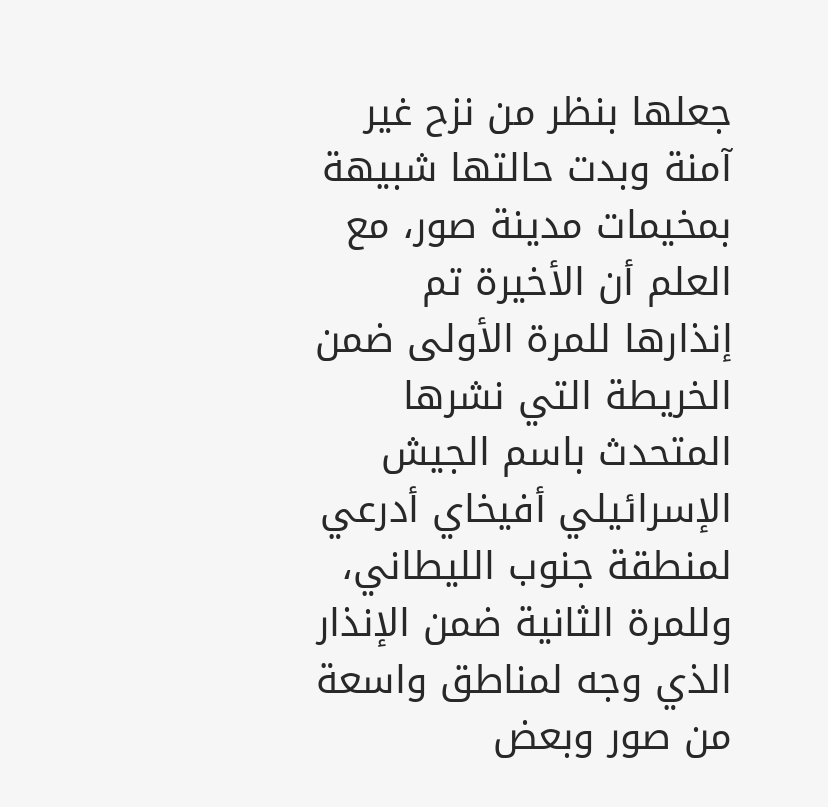جعلها بنظر من نزح غير آمنة وبدت حالتها شبيهة بمخيمات مدينة صور، مع العلم أن الأخيرة تم إنذارها للمرة الأولى ضمن الخريطة التي نشرها المتحدث باسم الجيش الإسرائيلي أفيخاي أدرعي لمنطقة جنوب الليطاني، وللمرة الثانية ضمن الإنذار الذي وجه لمناطق واسعة من صور وبعض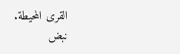القرى المحيطة.
نبض